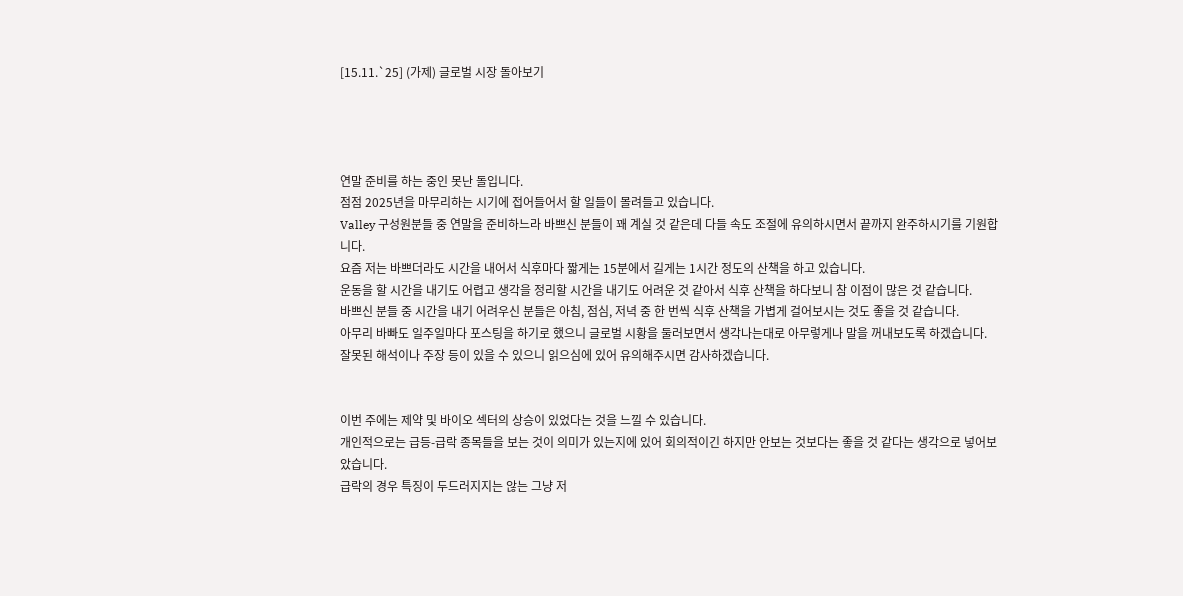[15.11.`25] (가제) 글로벌 시장 돌아보기




연말 준비를 하는 중인 못난 돌입니다.
점점 2025년을 마무리하는 시기에 접어들어서 할 일들이 몰려들고 있습니다.
Valley 구성원분들 중 연말을 준비하느라 바쁘신 분들이 꽤 계실 것 같은데 다들 속도 조절에 유의하시면서 끝까지 완주하시기를 기원합니다.
요즘 저는 바쁘더라도 시간을 내어서 식후마다 짧게는 15분에서 길게는 1시간 정도의 산책을 하고 있습니다.
운동을 할 시간을 내기도 어렵고 생각을 정리할 시간을 내기도 어려운 것 같아서 식후 산책을 하다보니 참 이점이 많은 것 같습니다.
바쁘신 분들 중 시간을 내기 어려우신 분들은 아침, 점심, 저녁 중 한 번씩 식후 산책을 가볍게 걸어보시는 것도 좋을 것 같습니다.
아무리 바빠도 일주일마다 포스팅을 하기로 했으니 글로벌 시황을 둘러보면서 생각나는대로 아무렇게나 말을 꺼내보도록 하겠습니다.
잘못된 해석이나 주장 등이 있을 수 있으니 읽으심에 있어 유의해주시면 감사하겠습니다.


이번 주에는 제약 및 바이오 섹터의 상승이 있었다는 것을 느낄 수 있습니다.
개인적으로는 급등-급락 종목들을 보는 것이 의미가 있는지에 있어 회의적이긴 하지만 안보는 것보다는 좋을 것 같다는 생각으로 넣어보았습니다.
급락의 경우 특징이 두드러지지는 않는 그냥 저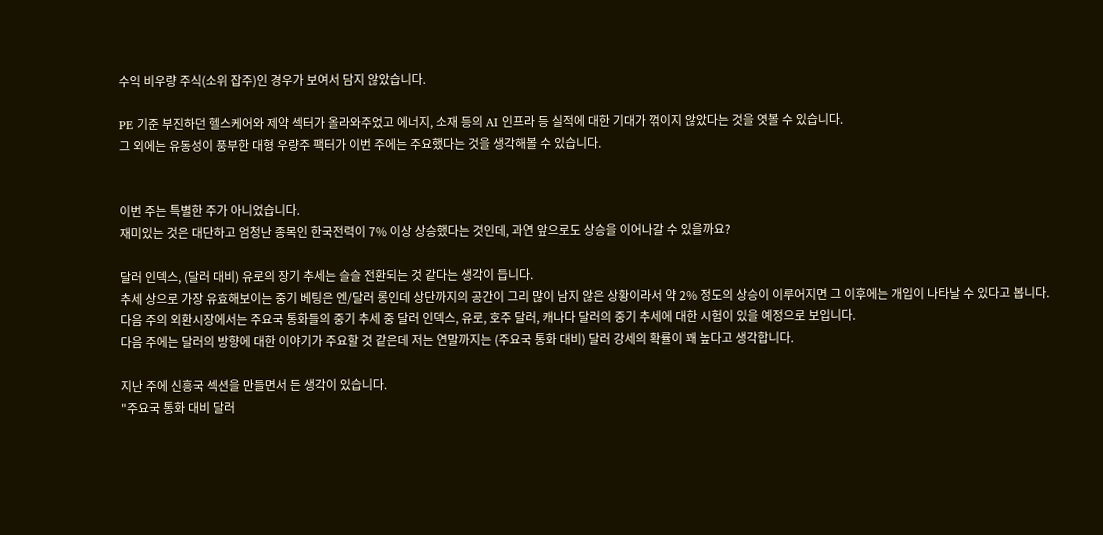수익 비우량 주식(소위 잡주)인 경우가 보여서 담지 않았습니다.

PE 기준 부진하던 헬스케어와 제약 섹터가 올라와주었고 에너지, 소재 등의 AI 인프라 등 실적에 대한 기대가 꺾이지 않았다는 것을 엿볼 수 있습니다.
그 외에는 유동성이 풍부한 대형 우량주 팩터가 이번 주에는 주요했다는 것을 생각해볼 수 있습니다.


이번 주는 특별한 주가 아니었습니다.
재미있는 것은 대단하고 엄청난 종목인 한국전력이 7% 이상 상승했다는 것인데, 과연 앞으로도 상승을 이어나갈 수 있을까요?

달러 인덱스, (달러 대비) 유로의 장기 추세는 슬슬 전환되는 것 같다는 생각이 듭니다.
추세 상으로 가장 유효해보이는 중기 베팅은 엔/달러 롱인데 상단까지의 공간이 그리 많이 남지 않은 상황이라서 약 2% 정도의 상승이 이루어지면 그 이후에는 개입이 나타날 수 있다고 봅니다.
다음 주의 외환시장에서는 주요국 통화들의 중기 추세 중 달러 인덱스, 유로, 호주 달러, 캐나다 달러의 중기 추세에 대한 시험이 있을 예정으로 보입니다.
다음 주에는 달러의 방향에 대한 이야기가 주요할 것 같은데 저는 연말까지는 (주요국 통화 대비) 달러 강세의 확률이 꽤 높다고 생각합니다.

지난 주에 신흥국 섹션을 만들면서 든 생각이 있습니다.
"주요국 통화 대비 달러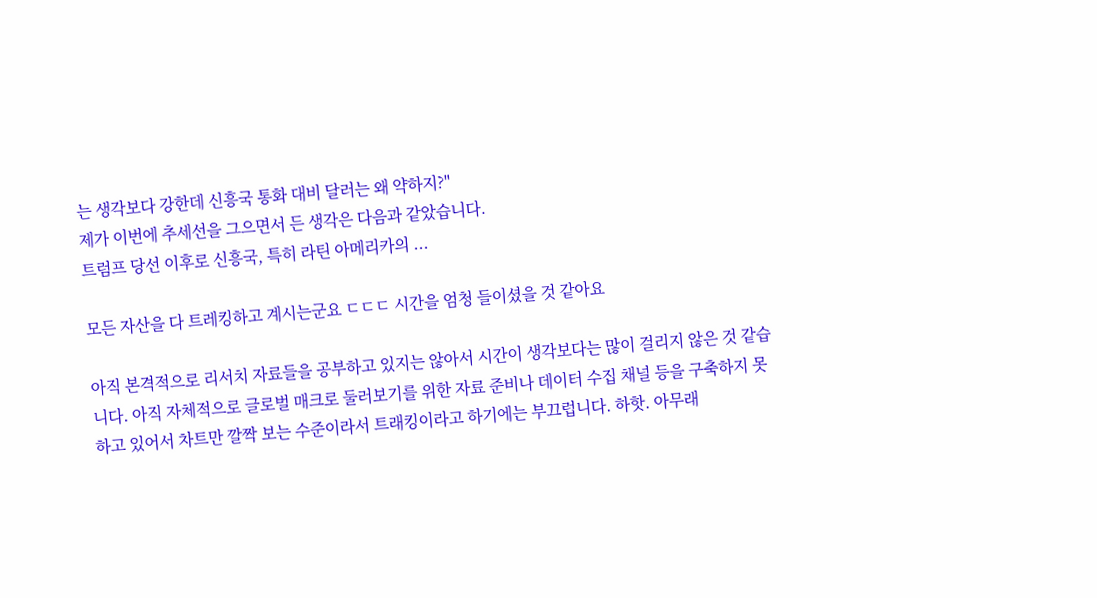는 생각보다 강한데 신흥국 통화 대비 달러는 왜 약하지?"
제가 이번에 추세선을 그으면서 든 생각은 다음과 같았습니다.
트럼프 당선 이후로 신흥국, 특히 라틴 아메리카의 ...

모든 자산을 다 트레킹하고 계시는군요 ㄷㄷㄷ 시간을 엄청 들이셨을 것 같아요

아직 본격적으로 리서치 자료들을 공부하고 있지는 않아서 시간이 생각보다는 많이 걸리지 않은 것 같습니다. 아직 자체적으로 글로벌 매크로 둘러보기를 위한 자료 준비나 데이터 수집 채널 등을 구축하지 못하고 있어서 차트만 깔짝 보는 수준이라서 트래킹이라고 하기에는 부끄럽니다. 하핫. 아무래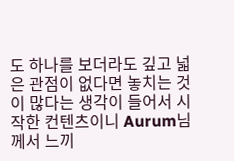도 하나를 보더라도 깊고 넓은 관점이 없다면 놓치는 것이 많다는 생각이 들어서 시작한 컨텐츠이니 Aurum님께서 느끼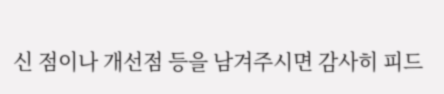신 점이나 개선점 등을 남겨주시면 감사히 피드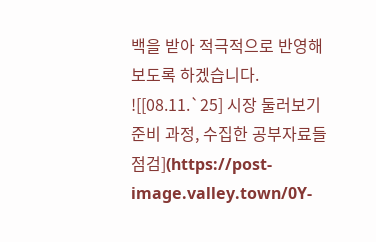백을 받아 적극적으로 반영해보도록 하겠습니다.
![[08.11.`25] 시장 둘러보기 준비 과정, 수집한 공부자료들 점검](https://post-image.valley.town/0Y-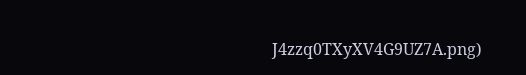J4zzq0TXyXV4G9UZ7A.png)